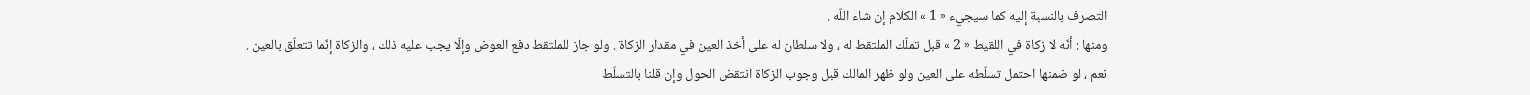التصرف بالنسبة إليه كما سيجيء « 1 » الكلام إن شاء اللّه .
ومنها : أنّه لا زكاة في اللقيط « 2 » قبل تملّك الملتقط له ، ولا سلطان له على أخذ العين في مقدار الزكاة . ولو جاز للملتقط دفع العوض وإلّا يجب عليه ذلك ، والزكاة إنّما تتعلّق بالعين .
نعم ، لو ضمنها احتمل تسلّطه على العين ولو ظهر المالك قبل وجوب الزكاة انتقض الحول وإن قلنا بالتسلّط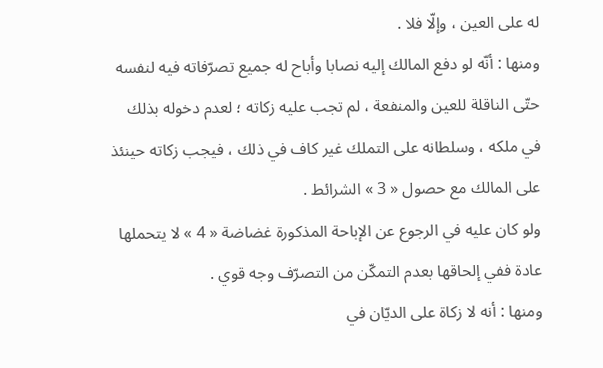له على العين ، وإلّا فلا .
ومنها : أنّه لو دفع المالك إليه نصابا وأباح له جميع تصرّفاته فيه لنفسه حتّى الناقلة للعين والمنفعة ، لم تجب عليه زكاته ؛ لعدم دخوله بذلك في ملكه ، وسلطانه على التملك غير كاف في ذلك ، فيجب زكاته حينئذ على المالك مع حصول « 3 » الشرائط .
ولو كان عليه في الرجوع عن الإباحة المذكورة غضاضة « 4 » لا يتحملها عادة ففي إلحاقها بعدم التمكّن من التصرّف وجه قوي .
ومنها : أنه لا زكاة على الديّان في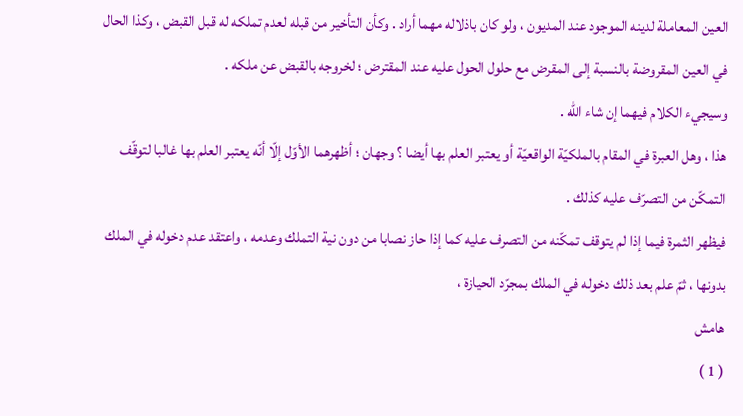العين المعاملة لدينه الموجود عند المديون ، ولو كان باذلاله مهما أراد . وكأن التأخير من قبله لعدم تملكه له قبل القبض ، وكذا الحال في العين المقروضة بالنسبة إلى المقرض مع حلول الحول عليه عند المقترض ؛ لخروجه بالقبض عن ملكه .
وسيجيء الكلام فيهما إن شاء اللّه .
هذا ، وهل العبرة في المقام بالملكيّة الواقعيّة أو يعتبر العلم بها أيضا ؟ وجهان ؛ أظهرهما الأوّل إلّا أنّه يعتبر العلم بها غالبا لتوقّف التمكّن من التصرّف عليه كذلك .
فيظهر الثمرة فيما إذا لم يتوقف تمكّنه من التصرف عليه كما إذا حاز نصابا من دون نية التملك وعدمه ، واعتقد عدم دخوله في الملك بدونها ، ثمّ علم بعد ذلك دخوله في الملك بمجرّد الحيازة ،
هامش
( 1 )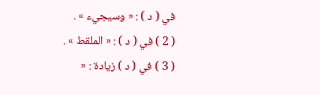في ( د ) : « وسيجيء » .
( 2 ) في ( د ) : « الملقط » .
( 3 ) في ( د ) زيادة : «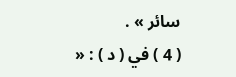سائر » .
( 4 ) في ( د ) : «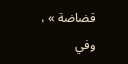قضاضة » ، وفي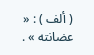( ألف ) : « عضانته » .